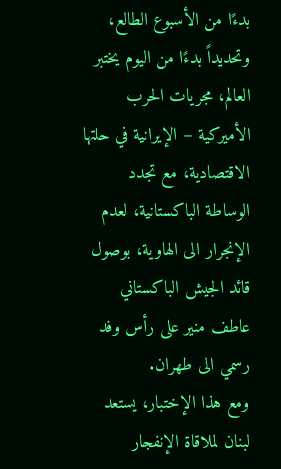بدءًا من الأسبوع الطالع، وتحديداً بدءًا من اليوم يختبر العالم، مجريات الحرب الأميركية – الإيرانية في حلتها الاقتصادية، مع تجدد الوساطة الباكستانية، لعدم الإنجرار الى الهاوية، بوصول قائد الجيش الباكستاني عاطف منير على رأس وفد رسمي الى طهران.
ومع هذا الإختبار، يستعد لبنان لملاقاة الإنفجار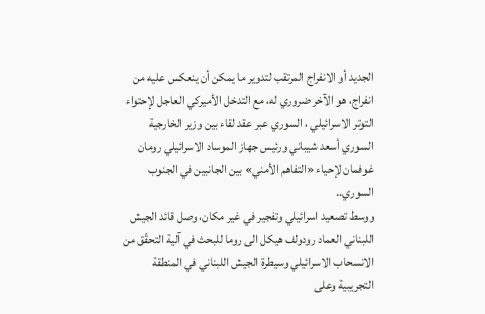الجديد أو الانفراج المرتقب لتدوير ما يمكن أن ينعكس عليه من انفراج، هو الآخر ضروري له، مع التدخل الأميركي العاجل لإحتواء التوتر الاسرائيلي ، السوري عبر عقد لقاء بين وزير الخارجية السوري أسعد شيباني ورئيس جهاز الموساد الاسرائيلي رومان غوفمان لإحياء «التفاهم الأمني» بين الجانبين في الجنوب السوري..
ووسط تصعيد اسرائيلي وتفجير في غير مكان، وصل قائد الجيش اللبناني العماد رودولف هيكل الى روما للبحث في آلية التحقّق من الانسحاب الاسرائيلي وسيطرة الجيش اللبناني في المنطقة التجريبية وعلى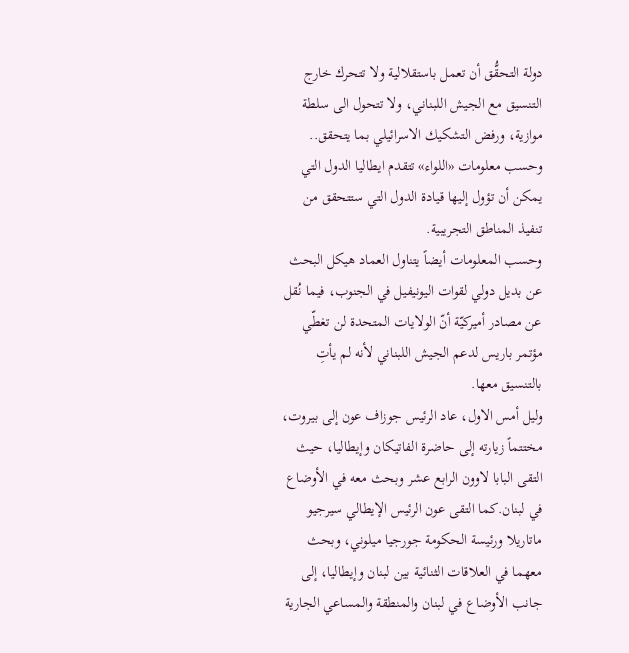دولة التحقُّق أن تعمل باستقلالية ولا تتحرك خارج التنسيق مع الجيش اللبناني، ولا تتحول الى سلطة موازية، ورفض التشكيك الاسرائيلي بما يتحقق..
وحسب معلومات «اللواء» تتقدم ايطاليا الدول التي يمكن أن تؤول إليها قيادة الدول التي ستتحقق من تنفيذ المناطق التجريبية.
وحسب المعلومات أيضاً يتناول العماد هيكل البحث عن بديل دولي لقوات اليونيفيل في الجنوب، فيما نُقل عن مصادر أميركيّة أنّ الولايات المتحدة لن تغطّي مؤتمر باريس لدعم الجيش اللبناني لأنه لم يأتِ بالتنسيق معها.
وليل أمس الاول، عاد الرئيس جوزاف عون إلى بيروت، مختتماً زيارته إلى حاضرة الفاتيكان وإيطاليا، حيث التقى البابا لاوون الرابع عشر وبحث معه في الأوضاع في لبنان.كما التقى عون الرئيس الإيطالي سيرجيو ماتاريلا ورئيسة الحكومة جورجيا ميلوني، وبحث معهما في العلاقات الثنائية بين لبنان وإيطاليا، إلى جانب الأوضاع في لبنان والمنطقة والمساعي الجارية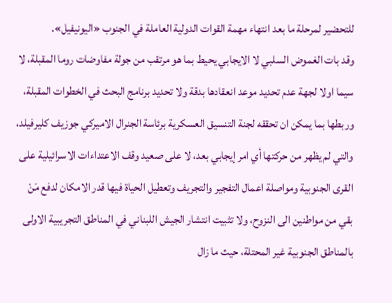للتحضير لمرحلة ما بعد انتهاء مهمة القوات الدولية العاملة في الجنوب «اليونيفيل».
وقد بات الغموض السلبي لا الايجابي يحيط بما هو مرتقب من جولة مفاوضات روما المقبلة، لا سيما اولا لجهة عدم تحديد موعد انعقادها بدقة ولا تحديد برنامج البحث في الخطوات المقبلة، وربطها بما يمكن ان تحققه لجنة التنسيق العسكرية برئاسة الجنرال الاميركي جوزيف كليرفيلد، والتي لم يظهر من حركتها أي امر إيجابي بعد، لا على صعيد وقف الاعتداءات الاسرائيلية على القرى الجنوبية ومواصلة اعمال التفجير والتجريف وتعطيل الحياة فيها قدر الامكان لدفع مَنْ بقي من مواطنين الى النزوح، ولا تثبيت انتشار الجيش اللبناني في المناطق التجريبية الاولى بالمناطق الجنوبية غير المحتلة، حيث ما زال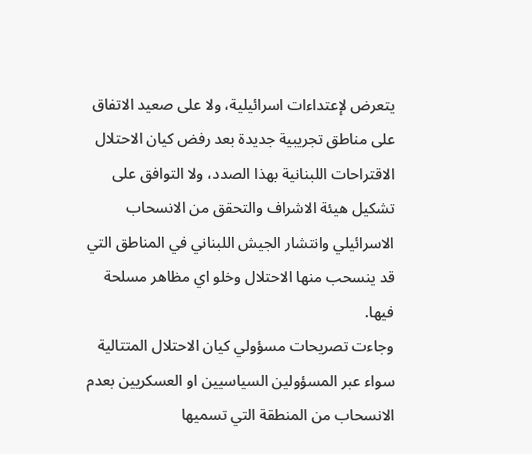يتعرض لإعتداءات اسرائيلية، ولا على صعيد الاتفاق على مناطق تجريبية جديدة بعد رفض كيان الاحتلال الاقتراحات اللبنانية بهذا الصدد، ولا التوافق على تشكيل هيئة الاشراف والتحقق من الانسحاب الاسرائيلي وانتشار الجيش اللبناني في المناطق التي قد ينسحب منها الاحتلال وخلو اي مظاهر مسلحة فيها.
وجاءت تصريحات مسؤولي كيان الاحتلال المتتالية سواء عبر المسؤولين السياسيين او العسكريين بعدم الانسحاب من المنطقة التي تسميها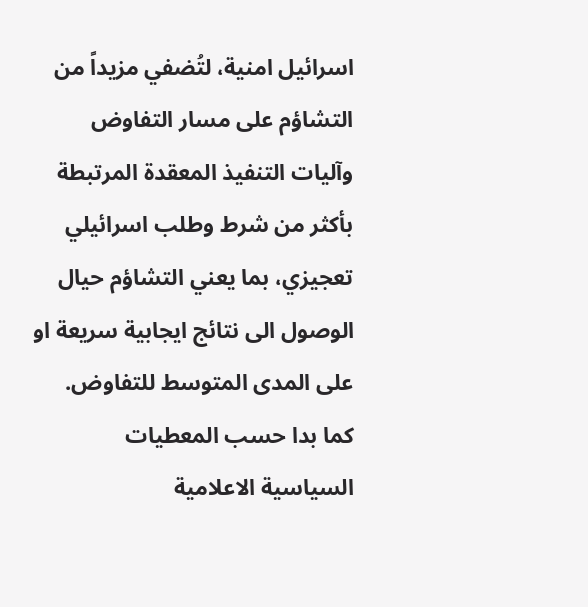اسرائيل امنية، لتُضفي مزيداً من التشاؤم على مسار التفاوض وآليات التنفيذ المعقدة المرتبطة بأكثر من شرط وطلب اسرائيلي تعجيزي، بما يعني التشاؤم حيال الوصول الى نتائج ايجابية سريعة او على المدى المتوسط للتفاوض.
كما بدا حسب المعطيات السياسية الاعلامية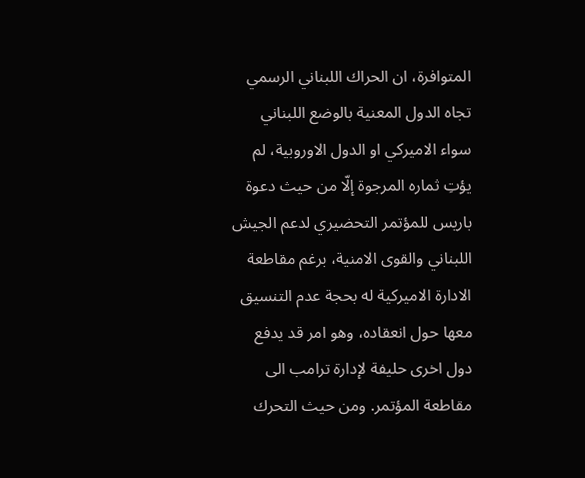المتوافرة، ان الحراك اللبناني الرسمي تجاه الدول المعنية بالوضع اللبناني سواء الاميركي او الدول الاوروبية، لم يؤتِ ثماره المرجوة إلّا من حيث دعوة باريس للمؤتمر التحضيري لدعم الجيش اللبناني والقوى الامنية، برغم مقاطعة الادارة الاميركية له بحجة عدم التنسيق معها حول انعقاده، وهو امر قد يدفع دول اخرى حليفة لإدارة ترامب الى مقاطعة المؤتمر. ومن حيث التحرك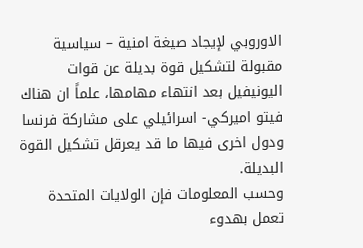الاوروبي لإيجاد صيغة امنية – سياسية مقبولة لتشكيل قوة بديلة عن قوات اليونيفيل بعد انتهاء مهامها، علماً ان هناك فيتو اميركي- اسرائيلي على مشاركة فرنسا ودول اخرى فيها ما قد يعرقل تشكيل القوة البديلة.
وحسب المعلومات فإن الولايات المتحدة تعمل بهدوء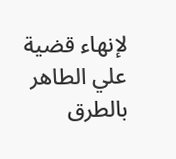لإنهاء قضية علي الطاهر بالطرق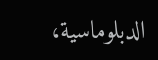الدبلوماسية،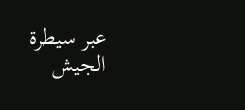عبر سيطرة الجيش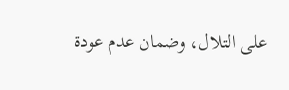على التلال، وضمان عدم عودة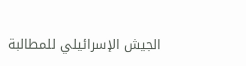الجيش الإسرائيلي للمطالبة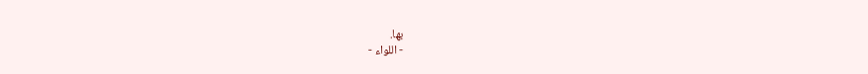بها.
- اللواء -